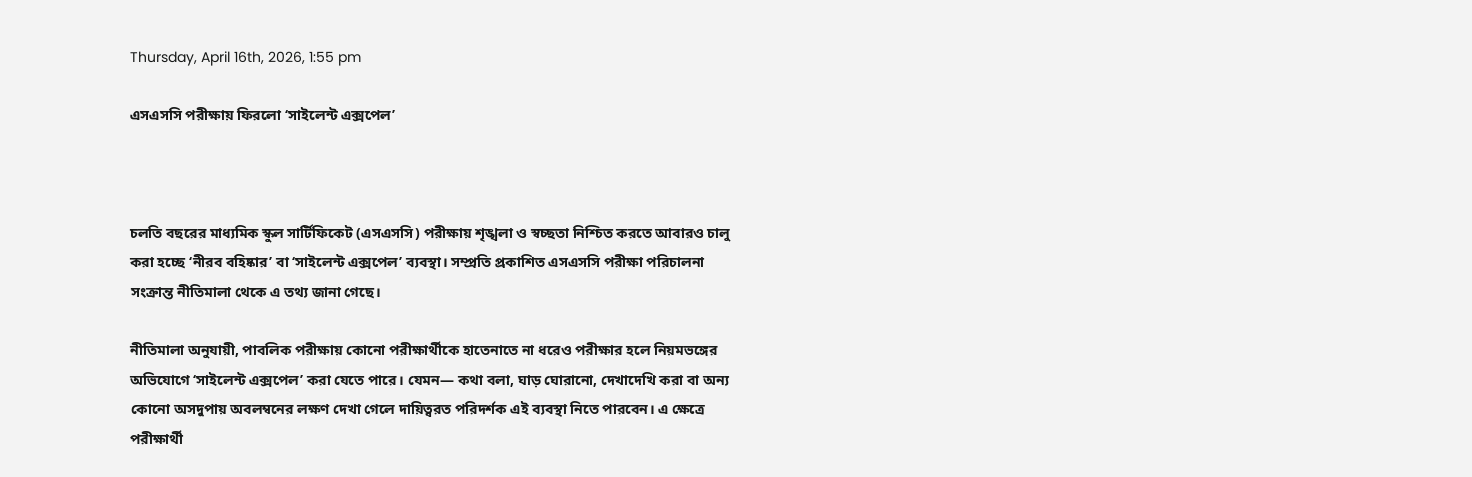Thursday, April 16th, 2026, 1:55 pm

এসএসসি পরীক্ষায় ফিরলো ‘সাইলেন্ট এক্সপেল’



চলতি বছরের মাধ্যমিক স্কুল সার্টিফিকেট (এসএসসি) পরীক্ষায় শৃঙ্খলা ও স্বচ্ছতা নিশ্চিত করতে আবারও চালু করা হচ্ছে ‘নীরব বহিষ্কার’ বা ‘সাইলেন্ট এক্সপেল’ ব্যবস্থা। সম্প্রতি প্রকাশিত এসএসসি পরীক্ষা পরিচালনা সংক্রান্ত নীতিমালা থেকে এ তথ্য জানা গেছে।

নীতিমালা অনুযায়ী, পাবলিক পরীক্ষায় কোনো পরীক্ষার্থীকে হাতেনাতে না ধরেও পরীক্ষার হলে নিয়মভঙ্গের অভিযোগে ‘সাইলেন্ট এক্সপেল’ করা যেতে পারে। যেমন— কথা বলা, ঘাড় ঘোরানো, দেখাদেখি করা বা অন্য কোনো অসদুপায় অবলম্বনের লক্ষণ দেখা গেলে দায়িত্বরত পরিদর্শক এই ব্যবস্থা নিতে পারবেন। এ ক্ষেত্রে পরীক্ষার্থী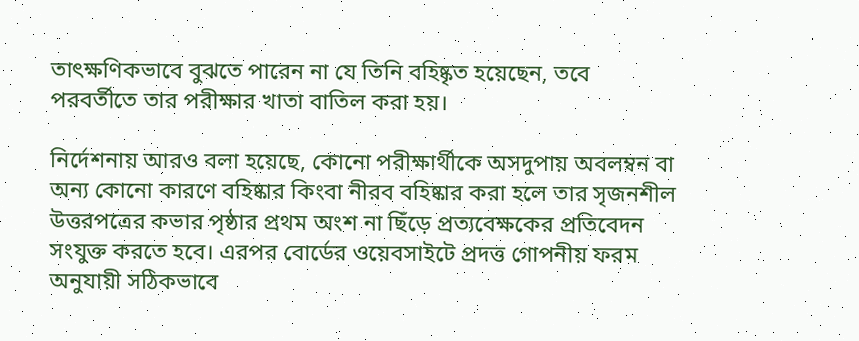তাৎক্ষণিকভাবে বুঝতে পারেন না যে তিনি বহিষ্কৃত হয়েছেন, তবে পরবর্তীতে তার পরীক্ষার খাতা বাতিল করা হয়।

নির্দেশনায় আরও বলা হয়েছে, কোনো পরীক্ষার্থীকে অসদুপায় অবলম্বন বা অন্য কোনো কারণে বহিষ্কার কিংবা নীরব বহিষ্কার করা হলে তার সৃজনশীল উত্তরপত্রের কভার পৃষ্ঠার প্রথম অংশ না ছিঁড়ে প্রত্যবেক্ষকের প্রতিবেদন সংযুক্ত করতে হবে। এরপর বোর্ডের ওয়েবসাইটে প্রদত্ত গোপনীয় ফরম অনুযায়ী সঠিকভাবে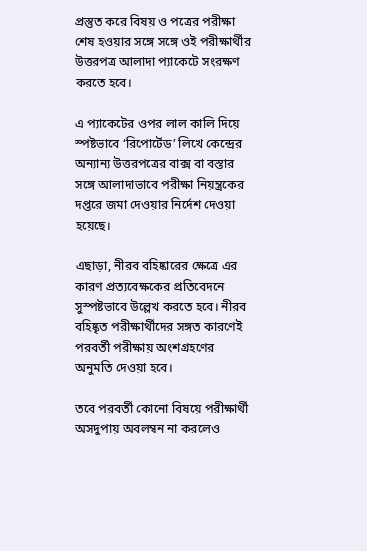প্রস্তুত করে বিষয় ও পত্রের পরীক্ষা শেষ হওয়ার সঙ্গে সঙ্গে ওই পরীক্ষার্থীর উত্তরপত্র আলাদা প্যাকেটে সংরক্ষণ করতে হবে।

এ প্যাকেটের ওপর লাল কালি দিয়ে স্পষ্টভাবে ‘রিপোর্টেড’ লিখে কেন্দ্রের অন্যান্য উত্তরপত্রের বাক্স বা বস্তার সঙ্গে আলাদাভাবে পরীক্ষা নিয়ন্ত্রকের দপ্তরে জমা দেওয়ার নির্দেশ দেওয়া হয়েছে।

এছাড়া, নীরব বহিষ্কারের ক্ষেত্রে এর কারণ প্রত্যবেক্ষকের প্রতিবেদনে সুস্পষ্টভাবে উল্লেখ করতে হবে। নীরব বহিষ্কৃত পরীক্ষার্থীদের সঙ্গত কারণেই পরবর্তী পরীক্ষায় অংশগ্রহণের অনুমতি দেওয়া হবে।

তবে পরবর্তী কোনো বিষয়ে পরীক্ষার্থী অসদুপায় অবলম্বন না করলেও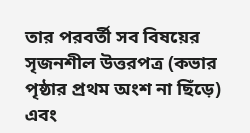তার পরবর্তী সব বিষয়ের সৃজনশীল উত্তরপত্র (কভার পৃষ্ঠার প্রথম অংশ না ছিঁড়ে) এবং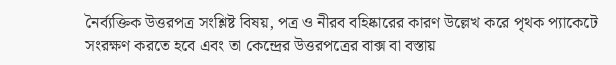নৈর্ব্যক্তিক উত্তরপত্র সংশ্লিষ্ট বিষয়, পত্র ও নীরব বহিষ্কারের কারণ উল্লেখ করে পৃথক প্যাকেটে সংরক্ষণ করতে হবে এবং তা কেন্দ্রের উত্তরপত্রের বাক্স বা বস্তায়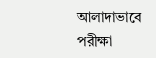আলাদাভাবে পরীক্ষা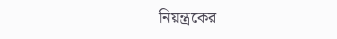নিয়ন্ত্রকের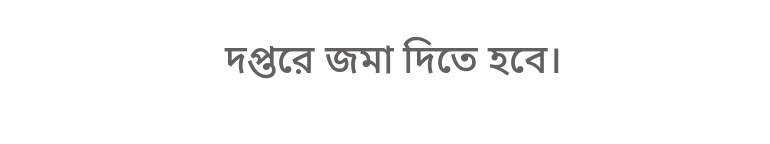দপ্তরে জমা দিতে হবে।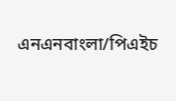এনএনবাংলা/পিএইচ